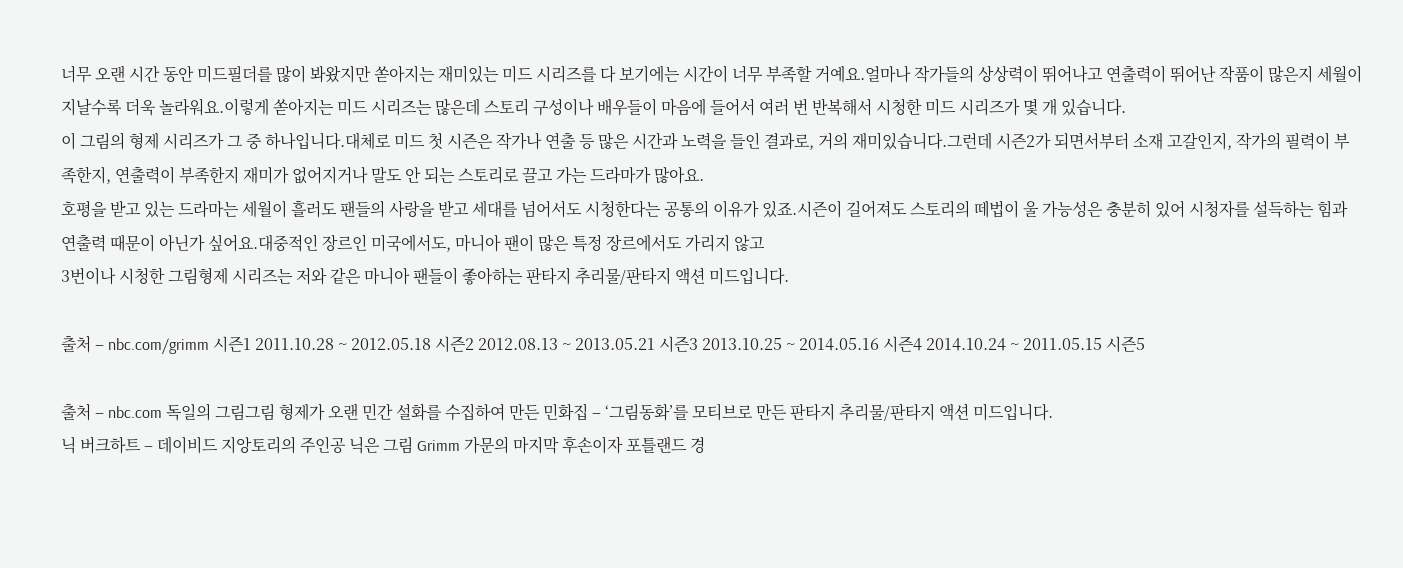너무 오랜 시간 동안 미드필더를 많이 봐왔지만 쏟아지는 재미있는 미드 시리즈를 다 보기에는 시간이 너무 부족할 거예요.얼마나 작가들의 상상력이 뛰어나고 연출력이 뛰어난 작품이 많은지 세월이 지날수록 더욱 놀라워요.이렇게 쏟아지는 미드 시리즈는 많은데 스토리 구성이나 배우들이 마음에 들어서 여러 번 반복해서 시청한 미드 시리즈가 몇 개 있습니다.
이 그림의 형제 시리즈가 그 중 하나입니다.대체로 미드 첫 시즌은 작가나 연출 등 많은 시간과 노력을 들인 결과로, 거의 재미있습니다.그런데 시즌2가 되면서부터 소재 고갈인지, 작가의 필력이 부족한지, 연출력이 부족한지 재미가 없어지거나 말도 안 되는 스토리로 끌고 가는 드라마가 많아요.
호평을 받고 있는 드라마는 세월이 흘러도 팬들의 사랑을 받고 세대를 넘어서도 시청한다는 공통의 이유가 있죠.시즌이 길어져도 스토리의 떼법이 울 가능성은 충분히 있어 시청자를 설득하는 힘과 연출력 때문이 아닌가 싶어요.대중적인 장르인 미국에서도, 마니아 팬이 많은 특정 장르에서도 가리지 않고
3번이나 시청한 그림형제 시리즈는 저와 같은 마니아 팬들이 좋아하는 판타지 추리물/판타지 액션 미드입니다.

출처 – nbc.com/grimm 시즌1 2011.10.28 ~ 2012.05.18 시즌2 2012.08.13 ~ 2013.05.21 시즌3 2013.10.25 ~ 2014.05.16 시즌4 2014.10.24 ~ 2011.05.15 시즌5

출처 – nbc.com 독일의 그림그림 형제가 오랜 민간 설화를 수집하여 만든 민화집 – ‘그림동화’를 모티브로 만든 판타지 추리물/판타지 액션 미드입니다.
닉 버크하트 – 데이비드 지앙토리의 주인공 닉은 그림 Grimm 가문의 마지막 후손이자 포틀랜드 경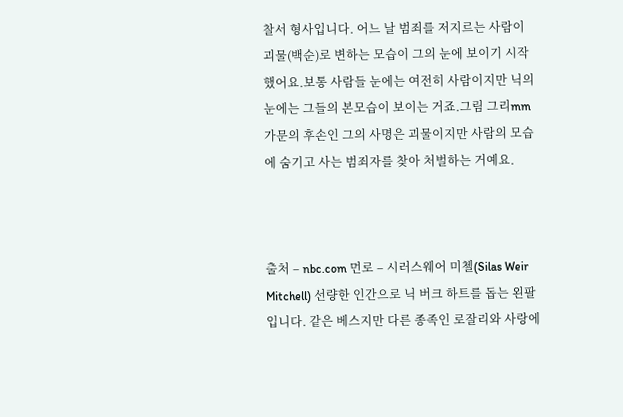찰서 형사입니다. 어느 날 범죄를 저지르는 사람이 괴물(백순)로 변하는 모습이 그의 눈에 보이기 시작했어요.보통 사람들 눈에는 여전히 사람이지만 닉의 눈에는 그들의 본모습이 보이는 거죠.그림 그리mm 가문의 후손인 그의 사명은 괴물이지만 사람의 모습에 숨기고 사는 범죄자를 찾아 처벌하는 거예요.



출처 – nbc.com 먼로 – 시러스웨어 미첼(Silas Weir Mitchell) 선량한 인간으로 닉 버크 하트를 돕는 왼팔입니다. 같은 베스지만 다른 종족인 로잘리와 사랑에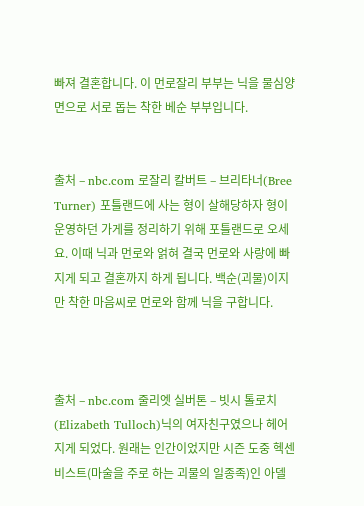빠져 결혼합니다. 이 먼로잘리 부부는 닉을 물심양면으로 서로 돕는 착한 베순 부부입니다.


출처 – nbc.com 로잘리 칼버트 – 브리타너(Bree Turner) 포틀랜드에 사는 형이 살해당하자 형이 운영하던 가게를 정리하기 위해 포틀랜드로 오세요. 이때 닉과 먼로와 얽혀 결국 먼로와 사랑에 빠지게 되고 결혼까지 하게 됩니다. 백순(괴물)이지만 착한 마음씨로 먼로와 함께 닉을 구합니다.



출처 – nbc.com 줄리엣 실버톤 – 빗시 톨로치(Elizabeth Tulloch)닉의 여자친구였으나 헤어지게 되었다. 원래는 인간이었지만 시즌 도중 헥센 비스트(마술을 주로 하는 괴물의 일종족)인 아델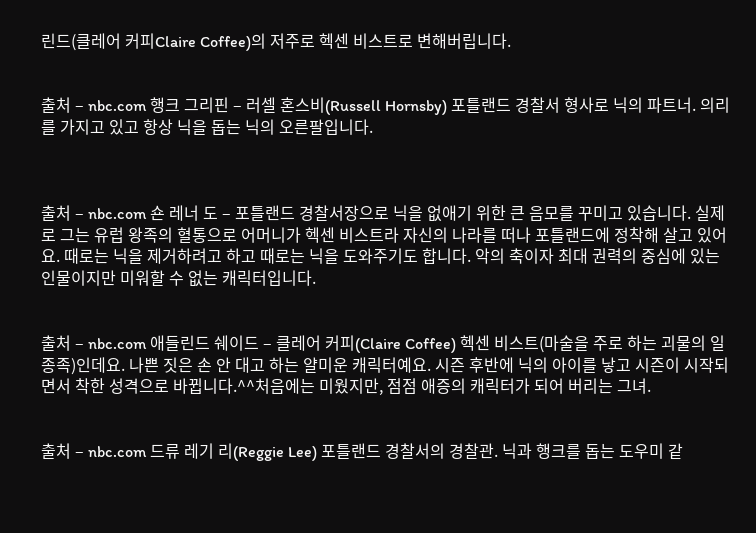린드(클레어 커피Claire Coffee)의 저주로 헥센 비스트로 변해버립니다.


출처 – nbc.com 행크 그리핀 – 러셀 혼스비(Russell Hornsby) 포틀랜드 경찰서 형사로 닉의 파트너. 의리를 가지고 있고 항상 닉을 돕는 닉의 오른팔입니다.



출처 – nbc.com 숀 레너 도 – 포틀랜드 경찰서장으로 닉을 없애기 위한 큰 음모를 꾸미고 있습니다. 실제로 그는 유럽 왕족의 혈통으로 어머니가 헥센 비스트라 자신의 나라를 떠나 포틀랜드에 정착해 살고 있어요. 때로는 닉을 제거하려고 하고 때로는 닉을 도와주기도 합니다. 악의 축이자 최대 권력의 중심에 있는 인물이지만 미워할 수 없는 캐릭터입니다.


출처 – nbc.com 애들린드 쉐이드 – 클레어 커피(Claire Coffee) 헥센 비스트(마술을 주로 하는 괴물의 일종족)인데요. 나쁜 짓은 손 안 대고 하는 얄미운 캐릭터예요. 시즌 후반에 닉의 아이를 낳고 시즌이 시작되면서 착한 성격으로 바뀝니다.^^처음에는 미웠지만, 점점 애증의 캐릭터가 되어 버리는 그녀.


출처 – nbc.com 드류 레기 리(Reggie Lee) 포틀랜드 경찰서의 경찰관. 닉과 행크를 돕는 도우미 같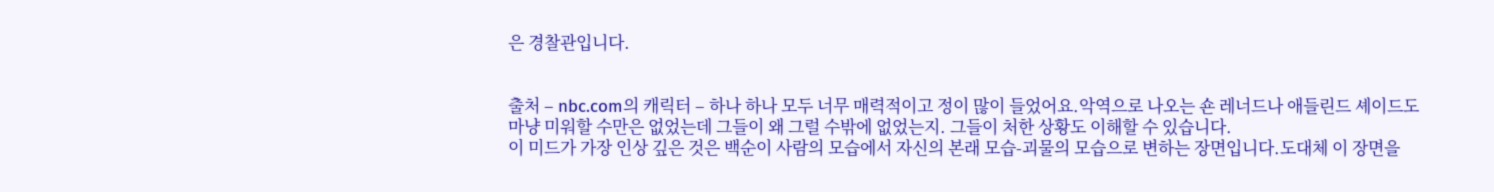은 경찰관입니다.


출처 – nbc.com의 캐릭터 – 하나 하나 모두 너무 매력적이고 정이 많이 들었어요.악역으로 나오는 숀 레너드나 애들린드 셰이드도 마냥 미워할 수만은 없었는데 그들이 왜 그럴 수밖에 없었는지. 그들이 처한 상황도 이해할 수 있습니다.
이 미드가 가장 인상 깊은 것은 백순이 사람의 모습에서 자신의 본래 모습-괴물의 모습으로 변하는 장면입니다.도대체 이 장면을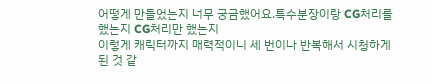어떻게 만들었는지 너무 궁금했어요.특수분장이랑 CG처리를 했는지 CG처리만 했는지
이렇게 캐릭터까지 매력적이니 세 번이나 반복해서 시청하게 된 것 같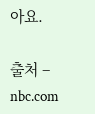아요.

출처 – nbc.com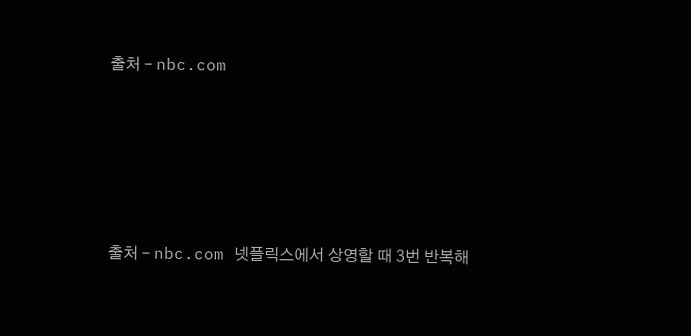출처 – nbc.com






출처 – nbc.com 넷플릭스에서 상영할 때 3번 반복해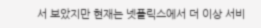서 보았지만 현재는 넷플릭스에서 더 이상 서비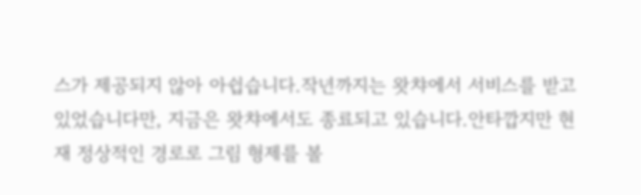스가 제공되지 않아 아쉽습니다.작년까지는 왓챠에서 서비스를 받고 있었습니다만, 지금은 왓챠에서도 종료되고 있습니다.안타깝지만 현재 정상적인 경로로 그림 형제를 볼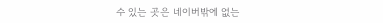수 있는 곳은 네이버밖에 없는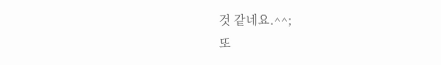것 같네요.^^;
또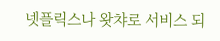넷플릭스나 왓챠로 서비스 되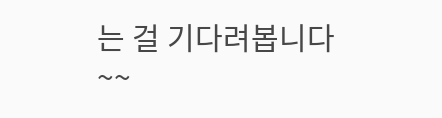는 걸 기다려봅니다~~